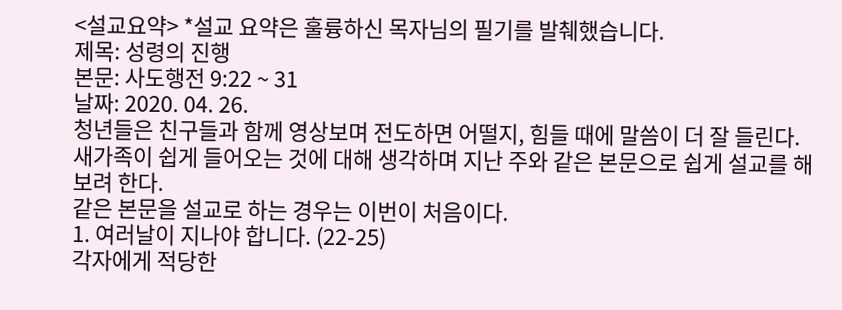<설교요약> *설교 요약은 훌륭하신 목자님의 필기를 발췌했습니다.
제목: 성령의 진행
본문: 사도행전 9:22 ~ 31
날짜: 2020. 04. 26.
청년들은 친구들과 함께 영상보며 전도하면 어떨지, 힘들 때에 말씀이 더 잘 들린다.
새가족이 쉽게 들어오는 것에 대해 생각하며 지난 주와 같은 본문으로 쉽게 설교를 해보려 한다.
같은 본문을 설교로 하는 경우는 이번이 처음이다.
1. 여러날이 지나야 합니다. (22-25)
각자에게 적당한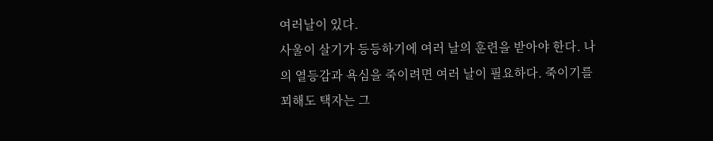여러날이 있다.
사울이 살기가 등등하기에 여러 날의 훈련을 받아야 한다. 나의 열등감과 욕심을 죽이려면 여러 날이 필요하다. 죽이기를 꾀해도 택자는 그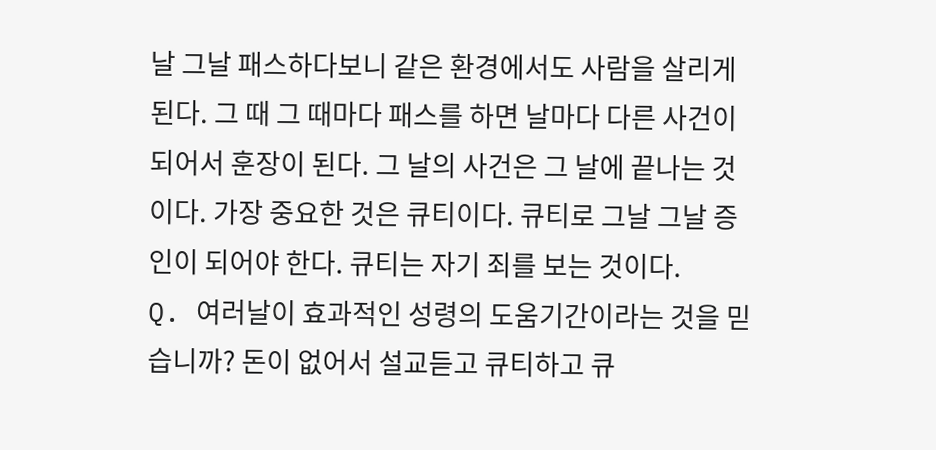날 그날 패스하다보니 같은 환경에서도 사람을 살리게 된다. 그 때 그 때마다 패스를 하면 날마다 다른 사건이 되어서 훈장이 된다. 그 날의 사건은 그 날에 끝나는 것이다. 가장 중요한 것은 큐티이다. 큐티로 그날 그날 증인이 되어야 한다. 큐티는 자기 죄를 보는 것이다.
Q. 여러날이 효과적인 성령의 도움기간이라는 것을 믿습니까? 돈이 없어서 설교듣고 큐티하고 큐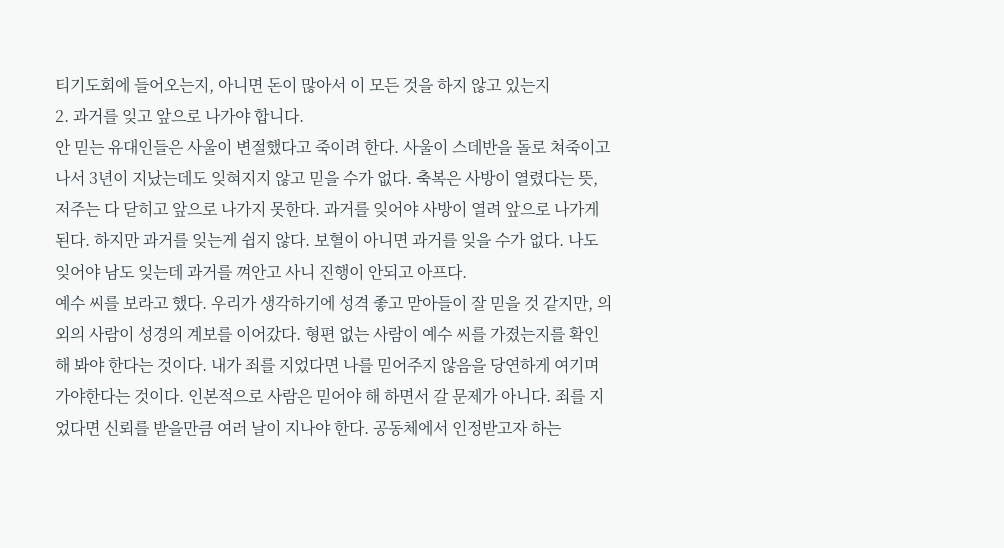티기도회에 들어오는지, 아니면 돈이 많아서 이 모든 것을 하지 않고 있는지
2. 과거를 잊고 앞으로 나가야 합니다.
안 믿는 유대인들은 사울이 변절했다고 죽이려 한다. 사울이 스데반을 돌로 쳐죽이고 나서 3년이 지났는데도 잊혀지지 않고 믿을 수가 없다. 축복은 사방이 열렸다는 뜻, 저주는 다 닫히고 앞으로 나가지 못한다. 과거를 잊어야 사방이 열려 앞으로 나가게 된다. 하지만 과거를 잊는게 쉽지 않다. 보혈이 아니면 과거를 잊을 수가 없다. 나도 잊어야 남도 잊는데 과거를 껴안고 사니 진행이 안되고 아프다.
예수 씨를 보라고 했다. 우리가 생각하기에 성격 좋고 맏아들이 잘 믿을 것 같지만, 의외의 사람이 성경의 계보를 이어갔다. 형편 없는 사람이 예수 씨를 가졌는지를 확인해 봐야 한다는 것이다. 내가 죄를 지었다면 나를 믿어주지 않음을 당연하게 여기며 가야한다는 것이다. 인본적으로 사람은 믿어야 해 하면서 갈 문제가 아니다. 죄를 지었다면 신뢰를 받을만큼 여러 날이 지나야 한다. 공동체에서 인정받고자 하는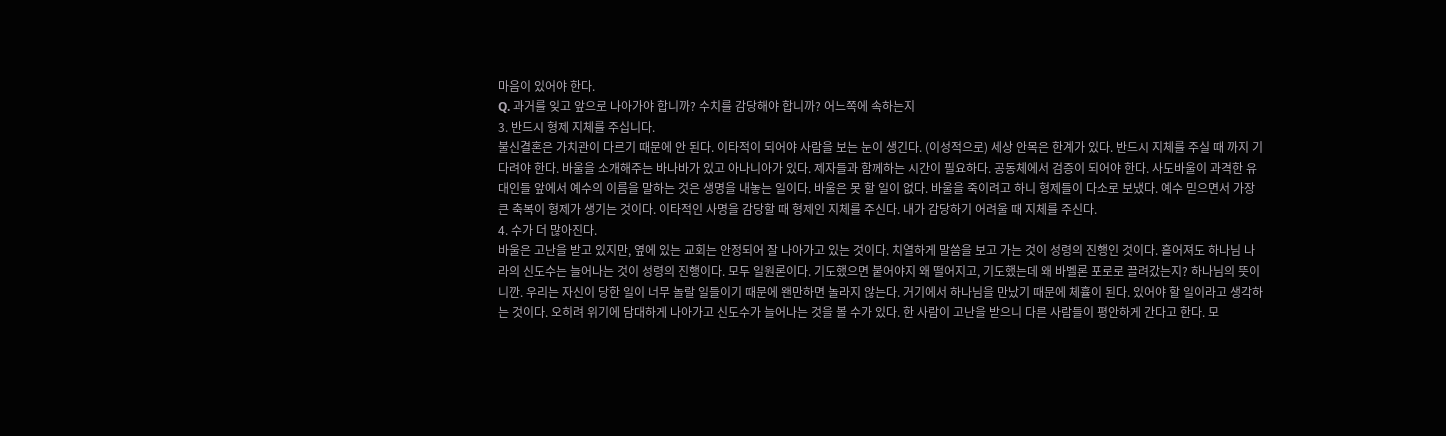마음이 있어야 한다.
Q. 과거를 잊고 앞으로 나아가야 합니까? 수치를 감당해야 합니까? 어느쪽에 속하는지
3. 반드시 형제 지체를 주십니다.
불신결혼은 가치관이 다르기 때문에 안 된다. 이타적이 되어야 사람을 보는 눈이 생긴다. (이성적으로) 세상 안목은 한계가 있다. 반드시 지체를 주실 때 까지 기다려야 한다. 바울을 소개해주는 바나바가 있고 아나니아가 있다. 제자들과 함께하는 시간이 필요하다. 공동체에서 검증이 되어야 한다. 사도바울이 과격한 유대인들 앞에서 예수의 이름을 말하는 것은 생명을 내놓는 일이다. 바울은 못 할 일이 없다. 바울을 죽이려고 하니 형제들이 다소로 보냈다. 예수 믿으면서 가장 큰 축복이 형제가 생기는 것이다. 이타적인 사명을 감당할 때 형제인 지체를 주신다. 내가 감당하기 어려울 때 지체를 주신다.
4. 수가 더 많아진다.
바울은 고난을 받고 있지만, 옆에 있는 교회는 안정되어 잘 나아가고 있는 것이다. 치열하게 말씀을 보고 가는 것이 성령의 진행인 것이다. 흩어져도 하나님 나라의 신도수는 늘어나는 것이 성령의 진행이다. 모두 일원론이다. 기도했으면 붙어야지 왜 떨어지고, 기도했는데 왜 바벨론 포로로 끌려갔는지? 하나님의 뜻이니깐. 우리는 자신이 당한 일이 너무 놀랄 일들이기 때문에 왠만하면 놀라지 않는다. 거기에서 하나님을 만났기 때문에 체휼이 된다. 있어야 할 일이라고 생각하는 것이다. 오히려 위기에 담대하게 나아가고 신도수가 늘어나는 것을 볼 수가 있다. 한 사람이 고난을 받으니 다른 사람들이 평안하게 간다고 한다. 모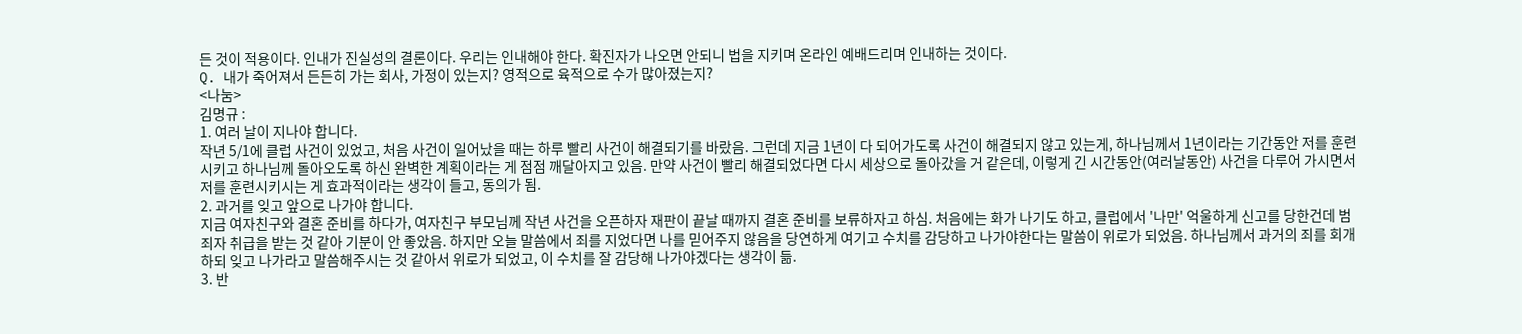든 것이 적용이다. 인내가 진실성의 결론이다. 우리는 인내해야 한다. 확진자가 나오면 안되니 법을 지키며 온라인 예배드리며 인내하는 것이다.
Q. 내가 죽어져서 든든히 가는 회사, 가정이 있는지? 영적으로 육적으로 수가 많아졌는지?
<나눔>
김명규 :
1. 여러 날이 지나야 합니다.
작년 5/1에 클럽 사건이 있었고, 처음 사건이 일어났을 때는 하루 빨리 사건이 해결되기를 바랐음. 그런데 지금 1년이 다 되어가도록 사건이 해결되지 않고 있는게, 하나님께서 1년이라는 기간동안 저를 훈련시키고 하나님께 돌아오도록 하신 완벽한 계획이라는 게 점점 깨달아지고 있음. 만약 사건이 빨리 해결되었다면 다시 세상으로 돌아갔을 거 같은데, 이렇게 긴 시간동안(여러날동안) 사건을 다루어 가시면서 저를 훈련시키시는 게 효과적이라는 생각이 들고, 동의가 됨.
2. 과거를 잊고 앞으로 나가야 합니다.
지금 여자친구와 결혼 준비를 하다가, 여자친구 부모님께 작년 사건을 오픈하자 재판이 끝날 때까지 결혼 준비를 보류하자고 하심. 처음에는 화가 나기도 하고, 클럽에서 '나만' 억울하게 신고를 당한건데 범죄자 취급을 받는 것 같아 기분이 안 좋았음. 하지만 오늘 말씀에서 죄를 지었다면 나를 믿어주지 않음을 당연하게 여기고 수치를 감당하고 나가야한다는 말씀이 위로가 되었음. 하나님께서 과거의 죄를 회개하되 잊고 나가라고 말씀해주시는 것 같아서 위로가 되었고, 이 수치를 잘 감당해 나가야겠다는 생각이 듦.
3. 반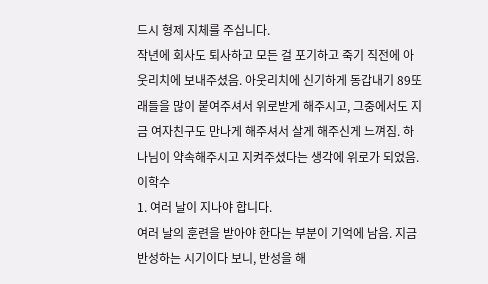드시 형제 지체를 주십니다.
작년에 회사도 퇴사하고 모든 걸 포기하고 죽기 직전에 아웃리치에 보내주셨음. 아웃리치에 신기하게 동갑내기 89또래들을 많이 붙여주셔서 위로받게 해주시고, 그중에서도 지금 여자친구도 만나게 해주셔서 살게 해주신게 느껴짐. 하나님이 약속해주시고 지켜주셨다는 생각에 위로가 되었음.
이학수
1. 여러 날이 지나야 합니다.
여러 날의 훈련을 받아야 한다는 부분이 기억에 남음. 지금 반성하는 시기이다 보니, 반성을 해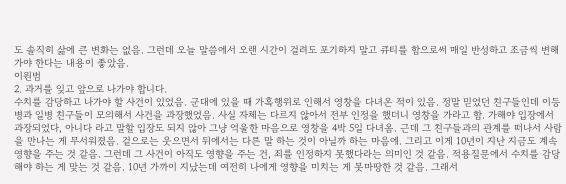도 솔직히 삶에 큰 변화는 없음. 그런데 오늘 말씀에서 오랜 시간이 걸려도 포기하지 말고 큐티를 함으로써 매일 반성하고 조금씩 변해가야 한다는 내용이 좋았음.
이원범
2. 과거를 잊고 앞으로 나가야 합니다.
수치를 감당하고 나가야 할 사건이 있었음. 군대에 있을 때 가혹행위로 인해서 영창을 다녀온 적이 있음. 정말 믿었던 친구들인데 이등병과 일병 친구들이 모의해서 사건을 과장했었음. 사실 자체는 다르지 않아서 전부 인정을 했더니 영창을 가라고 함. 가해야 입장에서 과장되었다, 아니다 라고 말할 입장도 되지 않아 그냥 억울한 마음으로 영창을 4박 5일 다녀옴. 근데 그 친구들과의 관계를 떠나서 사람을 만나는 게 무서워졌음. 겉으로는 웃으면서 뒤에서는 다른 말 하는 것이 아닐까 하는 마음에. 그리고 이게 10년이 지난 지금도 계속 영향을 주는 것 같음. 그런데 그 사건이 아직도 영향을 주는 건, 죄를 인정하지 못했다라는 의미인 것 같음. 적용질문에서 수치를 감당해야 하는 게 맞는 것 같음. 10년 가까이 지났는데 여전히 나에게 영향을 미치는 게 못마땅한 것 같음. 그래서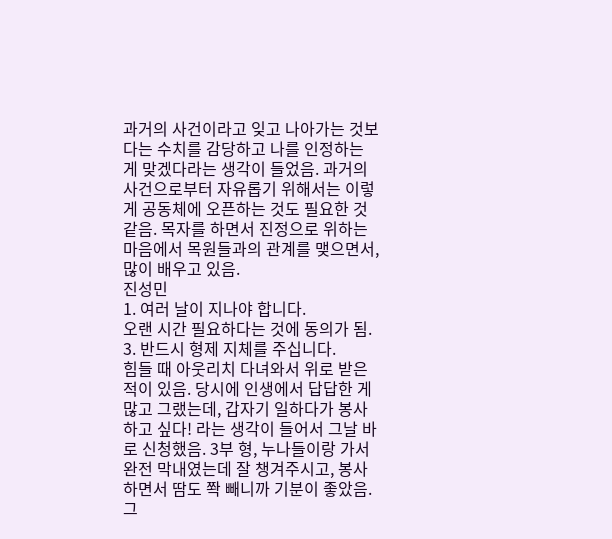과거의 사건이라고 잊고 나아가는 것보다는 수치를 감당하고 나를 인정하는 게 맞겠다라는 생각이 들었음. 과거의 사건으로부터 자유롭기 위해서는 이렇게 공동체에 오픈하는 것도 필요한 것 같음. 목자를 하면서 진정으로 위하는 마음에서 목원들과의 관계를 맺으면서,많이 배우고 있음.
진성민
1. 여러 날이 지나야 합니다.
오랜 시간 필요하다는 것에 동의가 됨.
3. 반드시 형제 지체를 주십니다.
힘들 때 아웃리치 다녀와서 위로 받은 적이 있음. 당시에 인생에서 답답한 게 많고 그랬는데, 갑자기 일하다가 봉사하고 싶다! 라는 생각이 들어서 그날 바로 신청했음. 3부 형, 누나들이랑 가서 완전 막내였는데 잘 챙겨주시고, 봉사하면서 땀도 쫙 빼니까 기분이 좋았음. 그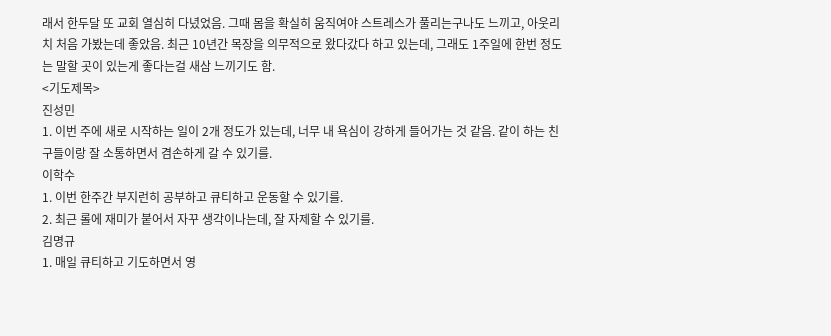래서 한두달 또 교회 열심히 다녔었음. 그때 몸을 확실히 움직여야 스트레스가 풀리는구나도 느끼고, 아웃리치 처음 가봤는데 좋았음. 최근 10년간 목장을 의무적으로 왔다갔다 하고 있는데, 그래도 1주일에 한번 정도는 말할 곳이 있는게 좋다는걸 새삼 느끼기도 함.
<기도제목>
진성민
1. 이번 주에 새로 시작하는 일이 2개 정도가 있는데, 너무 내 욕심이 강하게 들어가는 것 같음. 같이 하는 친구들이랑 잘 소통하면서 겸손하게 갈 수 있기를.
이학수
1. 이번 한주간 부지런히 공부하고 큐티하고 운동할 수 있기를.
2. 최근 롤에 재미가 붙어서 자꾸 생각이나는데, 잘 자제할 수 있기를.
김명규
1. 매일 큐티하고 기도하면서 영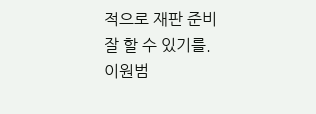적으로 재판 준비 잘 할 수 있기를.
이원범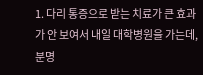1. 다리 통증으로 받는 치료가 큰 효과가 안 보여서 내일 대학병원을 가는데, 분명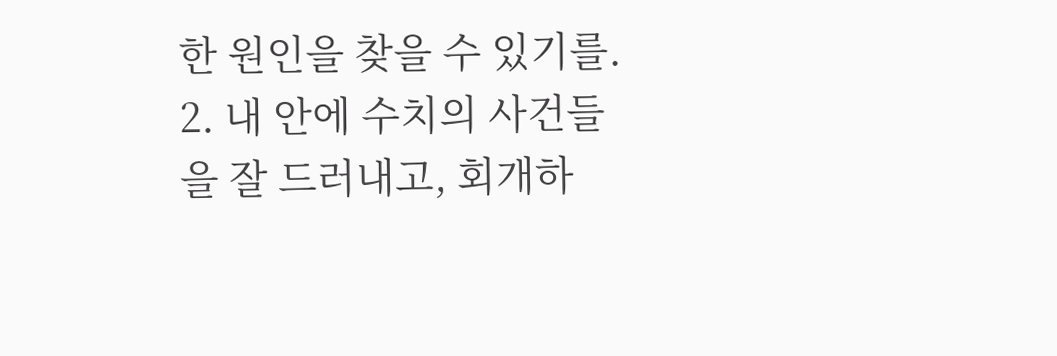한 원인을 찾을 수 있기를.
2. 내 안에 수치의 사건들을 잘 드러내고, 회개하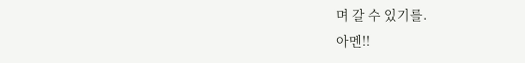며 갈 수 있기를.
아멘!!